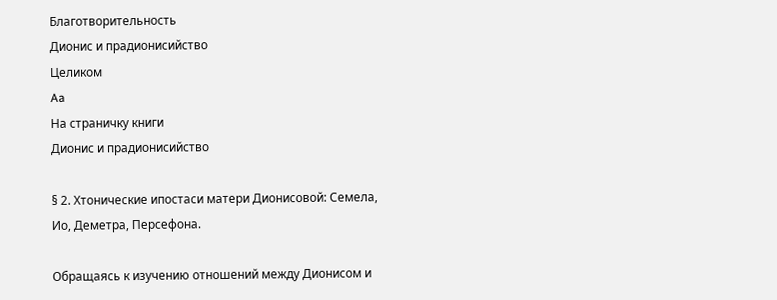Благотворительность
Дионис и прадионисийство
Целиком
Aa
На страничку книги
Дионис и прадионисийство

§ 2. Хтонические ипостаси матери Дионисовой: Семела, Ио, Деметра, Персефона.

Обращаясь к изучению отношений между Дионисом и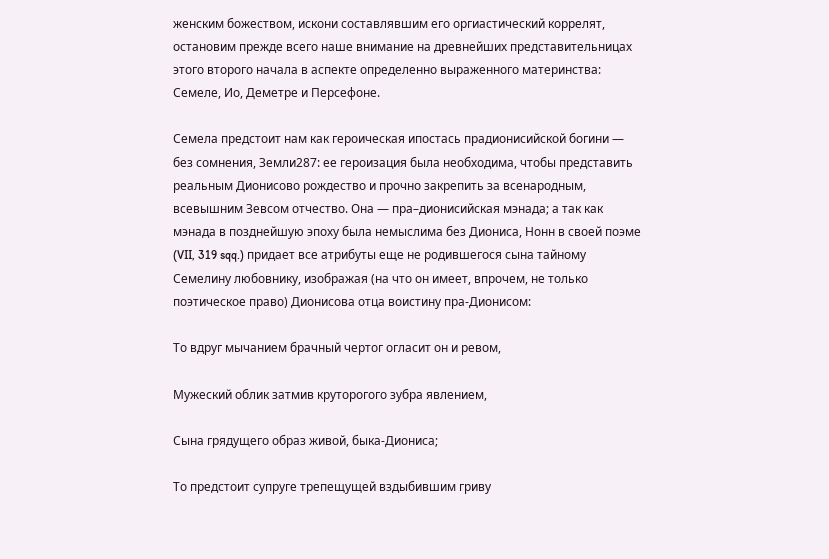женским божеством, искони составлявшим его оргиастический коррелят, остановим прежде всего наше внимание на древнейших представительницах этого второго начала в аспекте определенно выраженного материнства: Семеле, Ио, Деметре и Персефоне.

Семела предстоит нам как героическая ипостась прадионисийской богини — без сомнения, Земли287: ее героизация была необходима, чтобы представить реальным Дионисово рождество и прочно закрепить за всенародным, всевышним Зевсом отчество. Она — пра–дионисийская мэнада; а так как мэнада в позднейшую эпоху была немыслима без Диониса, Нонн в своей поэме (VII, 319 sqq.) придает все атрибуты еще не родившегося сына тайному Семелину любовнику, изображая (на что он имеет, впрочем, не только поэтическое право) Дионисова отца воистину пра-Дионисом:

То вдруг мычанием брачный чертог огласит он и ревом,

Мужеский облик затмив круторогого зубра явлением,

Сына грядущего образ живой, быка-Диониса;

То предстоит супруге трепещущей вздыбившим гриву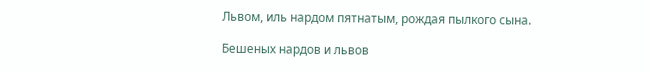Львом, иль нардом пятнатым, рождая пылкого сына.

Бешеных нардов и львов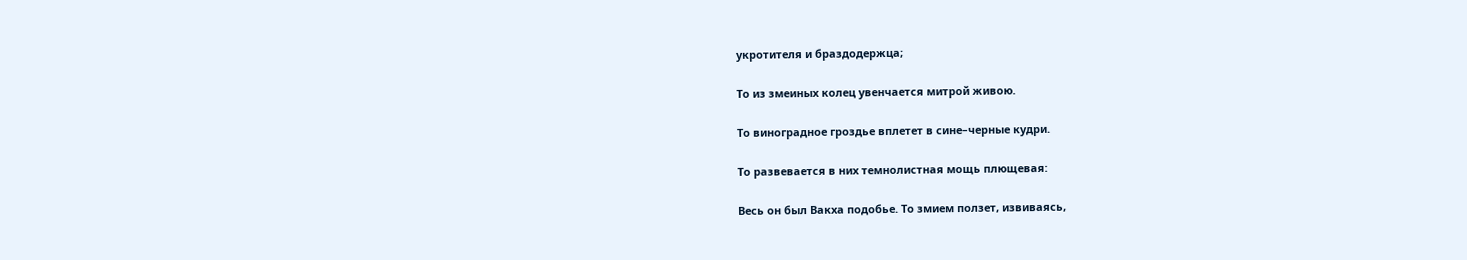укротителя и браздодержца;

То из змеиных колец увенчается митрой живою.

То виноградное гроздье вплетет в сине–черные кудри.

То развевается в них темнолистная мощь плющевая:

Весь он был Вакха подобье. То змием ползет, извиваясь,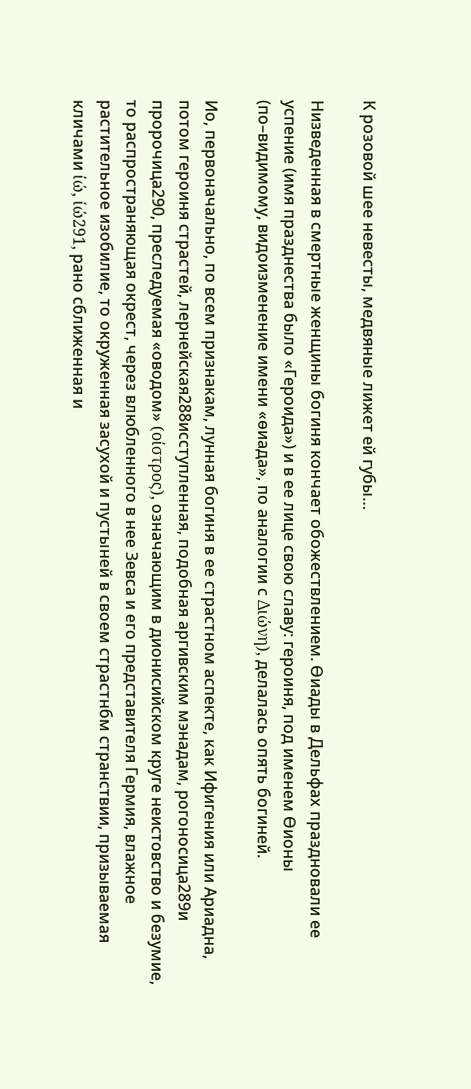К розовой шее невесты, медвяные лижет ей губы…

Низведенная в смертные женщины богиня кончает обожествлением. Ѳиады в Дельфах праздновали ее успение (имя празднества было «Героида») и в ее лице свою славу: героиня, под именем Ѳионы (по–видимому, видоизменение имени «ѳиада», по аналогии с Διώνη), делалась опять богиней.

Ио, первоначально, по всем признакам, лунная богиня в ее страстном аспекте, как Ифигения или Ариадна, потом героиня страстей, лернейская288исступленная, подобная аргивским мэнадам, рогоносица289и пророчица290, преследуемая «оводом» (οίστρος), означающим в дионисийском круге неистовство и безумие, то распространяющая окрест, через влюбленного в нее Зевса и его представителя Гермия, влажное растительное изобилие, то окруженная засухой и пустыней в своем страстнбм странствии, призываемая кличами ίώ, ίώ291, рано сближенная и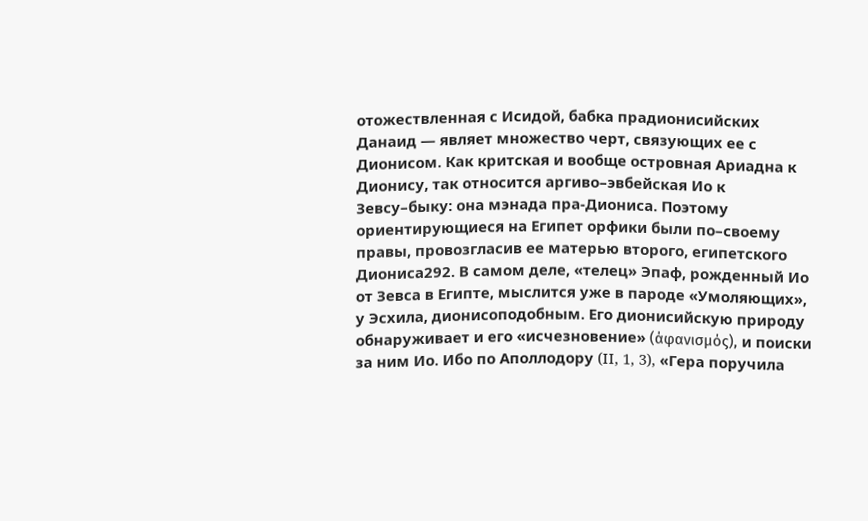отожествленная с Исидой, бабка прадионисийских Данаид — являет множество черт, связующих ее с Дионисом. Как критская и вообще островная Ариадна к Дионису, так относится аргиво–эвбейская Ио к Зевсу–быку: она мэнада пра-Диониса. Поэтому ориентирующиеся на Египет орфики были по–своему правы, провозгласив ее матерью второго, египетского Диониса292. В самом деле, «телец» Эпаф, рожденный Ио от Зевса в Египте, мыслится уже в пароде «Умоляющих», у Эсхила, дионисоподобным. Его дионисийскую природу обнаруживает и его «исчезновение» (άφανισμός), и поиски за ним Ио. Ибо по Аполлодору (II, 1, 3), «Гера поручила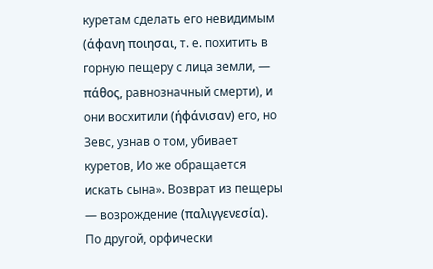куретам сделать его невидимым (άφανη ποιησαι, т. е. похитить в горную пещеру с лица земли, — πάθος, равнозначный смерти), и они восхитили (ήφάνισαν) его, но Зевс, узнав о том, убивает куретов, Ио же обращается искать сына». Возврат из пещеры — возрождение (παλιγγενεσία). По другой, орфически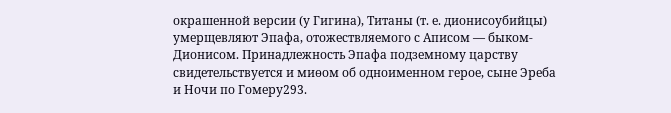окрашенной версии (у Гигина), Титаны (т. е. дионисоубийцы) умерщевляют Эпафа, отожествляемого с Аписом — быком-Дионисом. Принадлежность Эпафа подземному царству свидетельствуется и миѳом об одноименном герое, сыне Эреба и Ночи по Гомеру293.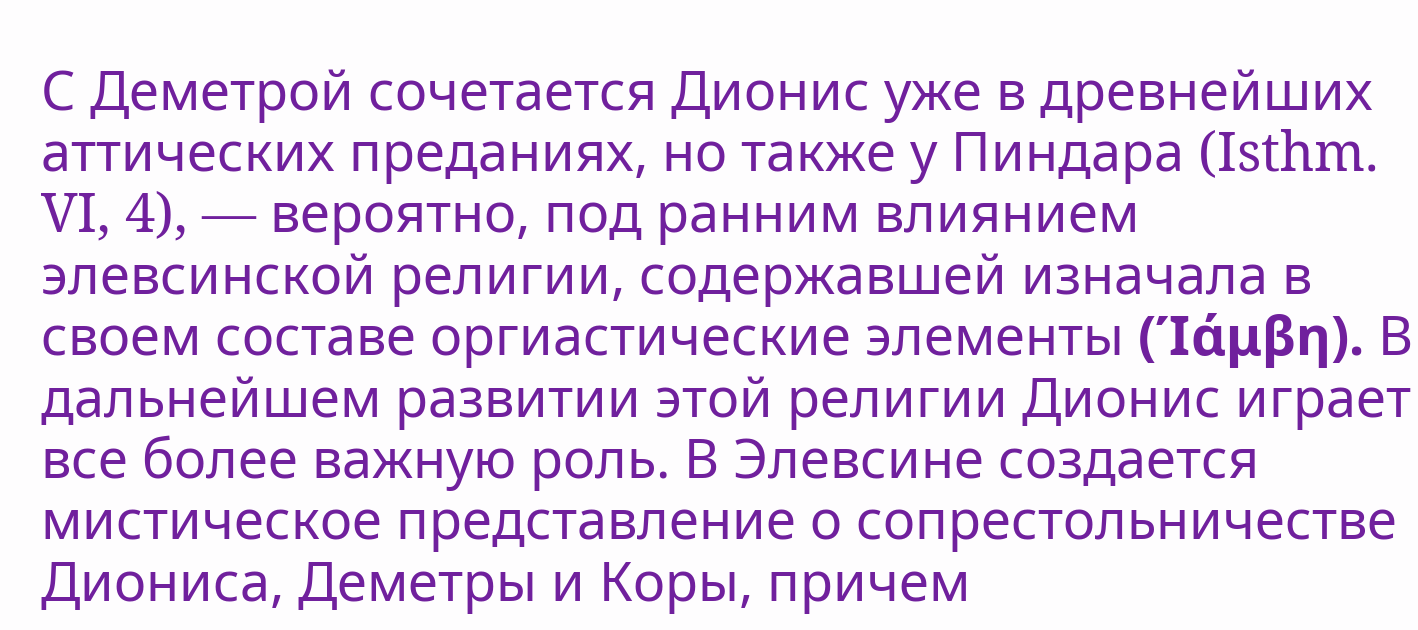С Деметрой сочетается Дионис уже в древнейших аттических преданиях, но также у Пиндара (Isthm. VI, 4), — вероятно, под ранним влиянием элевсинской религии, содержавшей изначала в своем составе оргиастические элементы (Ίάμβη). В дальнейшем развитии этой религии Дионис играет все более важную роль. В Элевсине создается мистическое представление о сопрестольничестве Диониса, Деметры и Коры, причем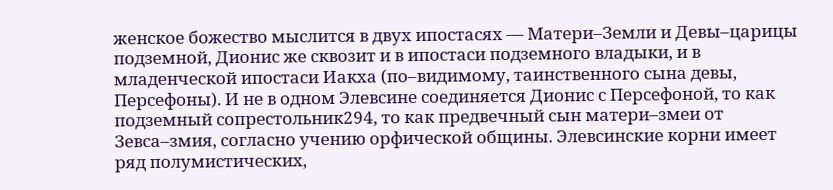женское божество мыслится в двух ипостасях — Матери–Земли и Девы–царицы подземной, Дионис же сквозит и в ипостаси подземного владыки, и в младенческой ипостаси Иакха (по–видимому, таинственного сына девы, Персефоны). И не в одном Элевсине соединяется Дионис с Персефоной, то как подземный сопрестольник294, то как предвечный сын матери–змеи от Зевса–змия, согласно учению орфической общины. Элевсинские корни имеет ряд полумистических,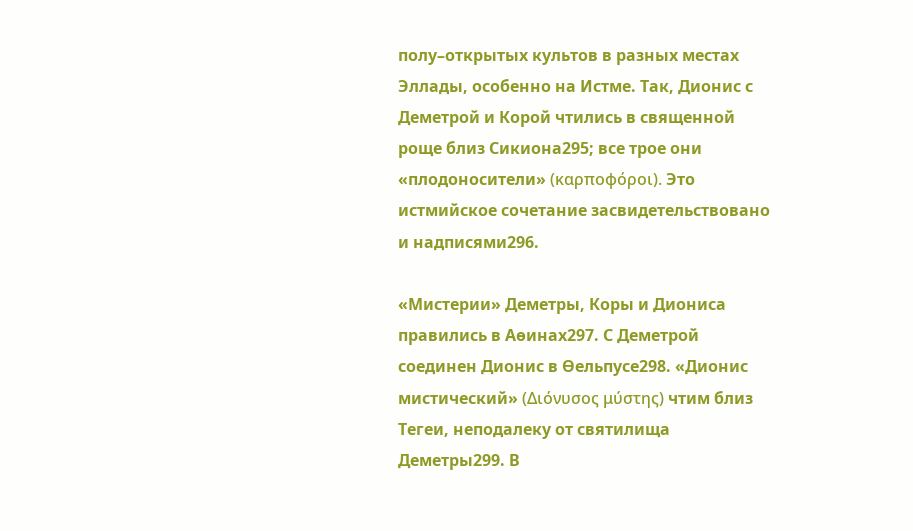полу–открытых культов в разных местах Эллады, особенно на Истме. Так, Дионис с Деметрой и Корой чтились в священной роще близ Сикиона295; все трое они «плодоносители» (καρποφόροι). Это истмийское сочетание засвидетельствовано и надписями296.

«Мистерии» Деметры, Коры и Диониса правились в Аѳинах297. С Деметрой соединен Дионис в Ѳельпусе298. «Дионис мистический» (Διόνυσος μύστης) чтим близ Тегеи, неподалеку от святилища Деметры299. В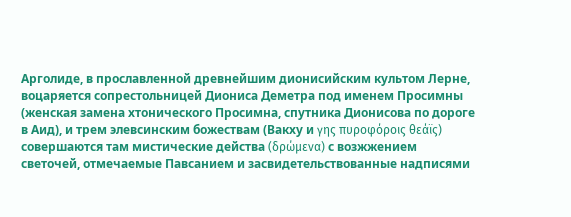Арголиде, в прославленной древнейшим дионисийским культом Лерне, воцаряется сопрестольницей Диониса Деметра под именем Просимны (женская замена хтонического Просимна, спутника Дионисова по дороге в Аид), и трем элевсинским божествам (Вакху и γης πυροφόροις θεάϊς) совершаются там мистические действа (δρώμενα) с возжжением светочей, отмечаемые Павсанием и засвидетельствованные надписями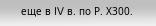еще в IV в. по Р. Х300.